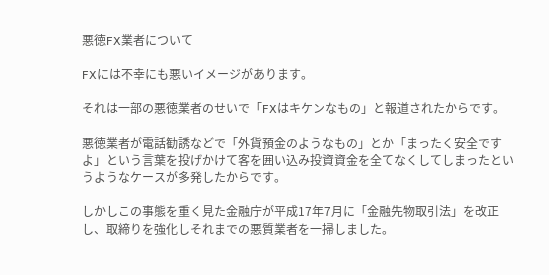悪徳FX業者について

FXには不幸にも悪いイメージがあります。

それは一部の悪徳業者のせいで「FXはキケンなもの」と報道されたからです。

悪徳業者が電話勧誘などで「外貨預金のようなもの」とか「まったく安全ですよ」という言葉を投げかけて客を囲い込み投資資金を全てなくしてしまったというようなケースが多発したからです。

しかしこの事態を重く見た金融庁が平成17年7月に「金融先物取引法」を改正し、取締りを強化しそれまでの悪質業者を一掃しました。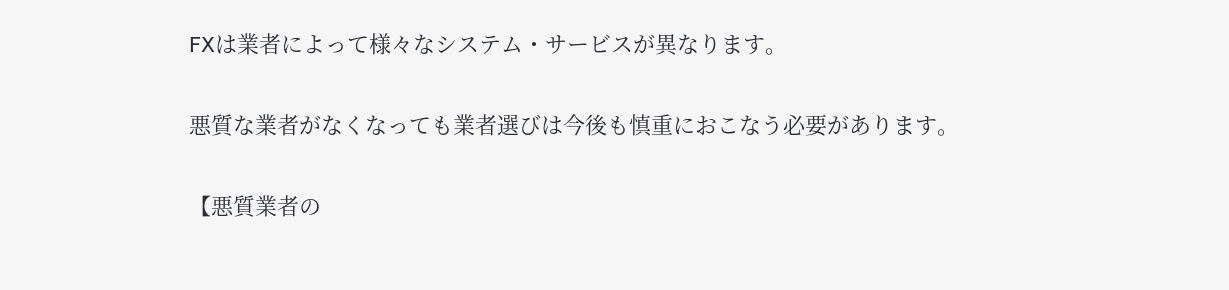FXは業者によって様々なシステム・サービスが異なります。

悪質な業者がなくなっても業者選びは今後も慎重におこなう必要があります。

【悪質業者の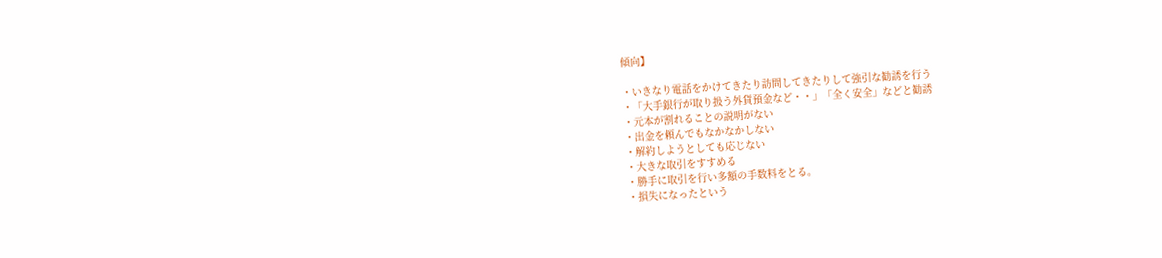傾向】

・いきなり電話をかけてきたり訪問してきたりして強引な勧誘を行う
・「大手銀行が取り扱う外貨預金など・・」「全く安全」などと勧誘
・元本が割れることの説明がない
・出金を頼んでもなかなかしない
・解約しようとしても応じない
・大きな取引をすすめる
・勝手に取引を行い多額の手数料をとる。
・損失になったという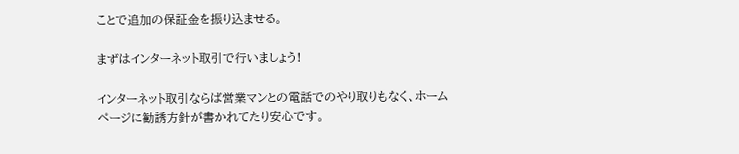ことで追加の保証金を振り込ませる。

まずはインターネット取引で行いましょう!

インターネット取引ならば営業マンとの電話でのやり取りもなく、ホームページに勧誘方針が書かれてたり安心です。